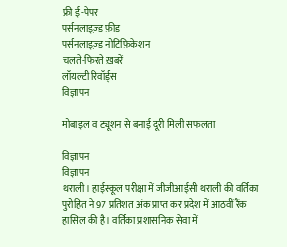फ्री ई-पेपर
पर्सनलाइज़्ड फ़ीड
पर्सनलाइज़्ड नोटिफ़िकेशन
चलते-फिरते ख़बरें
लॉयल्टी रिवॉर्ड्स
विज्ञापन

मोबाइल व ट्यूशन से बनाई दूरी मिली सफलता

विज्ञापन
विज्ञापन
थराली। हाईस्कूल परीक्षा में जीजीआईसी थराली की वर्तिका पुरोहित ने 97 प्रतिशत अंक प्राप्त कर प्रदेश में आठवीं रैंक हासिल की है। वर्तिका प्रशासनिक सेवा में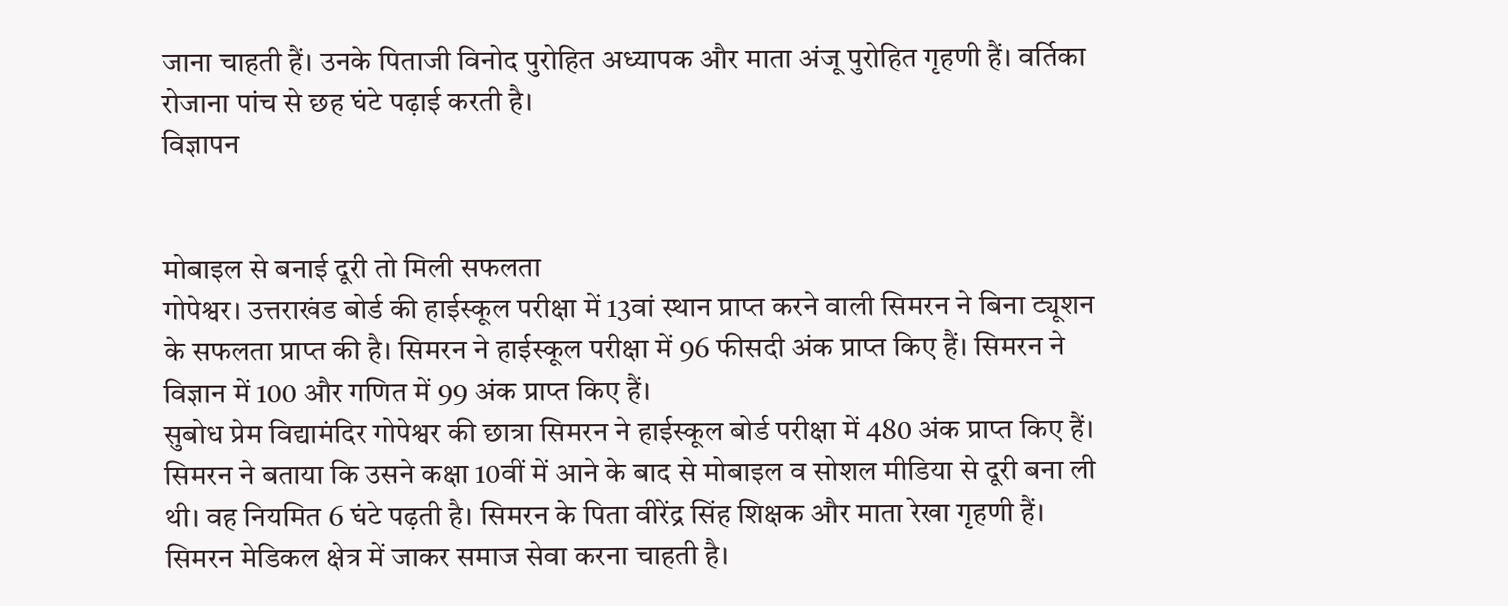जाना चाहती हैं। उनके पिताजी विनोद पुरोहित अध्यापक और माता अंजू पुरोहित गृहणी हैं। वर्तिका रोजाना पांच से छह घंटे पढ़ाई करती है।
विज्ञापन


मोबाइल से बनाई दूरी तो मिली सफलता
गोपेश्वर। उत्तराखंड बोर्ड की हाईस्कूल परीक्षा में 13वां स्थान प्राप्त करने वाली सिमरन ने बिना ट्यूशन के सफलता प्राप्त की है। सिमरन ने हाईस्कूल परीक्षा में 96 फीसदी अंक प्राप्त किए हैं। सिमरन ने विज्ञान में 100 और गणित में 99 अंक प्राप्त किए हैं।
सुबोध प्रेम विद्यामंदिर गोपेश्वर की छात्रा सिमरन ने हाईस्कूल बोर्ड परीक्षा में 480 अंक प्राप्त किए हैं। सिमरन ने बताया कि उसने कक्षा 10वीं में आने के बाद से मोबाइल व सोशल मीडिया से दूरी बना ली थी। वह नियमित 6 घंटे पढ़ती है। सिमरन के पिता वीरेंद्र सिंह शिक्षक और माता रेखा गृहणी हैं। सिमरन मेडिकल क्षेत्र में जाकर समाज सेवा करना चाहती है।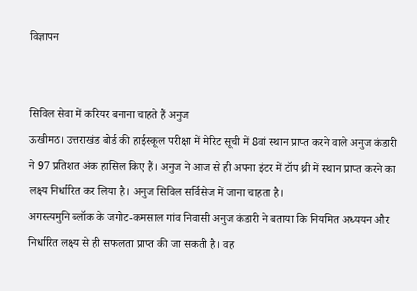विज्ञापन


सिविल सेवा में करियर बनाना चाहते हैं अनुज
ऊखीमठ। उत्तराखंड बोर्ड की हाईस्कूल परीक्षा में मेरिट सूची में 8वां स्थान प्राप्त करने वाले अनुज कंडारी ने 97 प्रतिशत अंक हासिल किए हैं। अनुज ने आज से ही अपना इंटर में टॉप थ्री में स्थान प्राप्त करने का लक्ष्य निर्धारित कर लिया है। अनुज सिविल सर्विसेज में जाना चाहता है।
अगस्त्यमुनि ब्लॉक के जगोट-कमसाल गांव निवासी अनुज कंडारी ने बताया कि नियमित अध्ययन और निर्धारित लक्ष्य से ही सफलता प्राप्त की जा सकती है। वह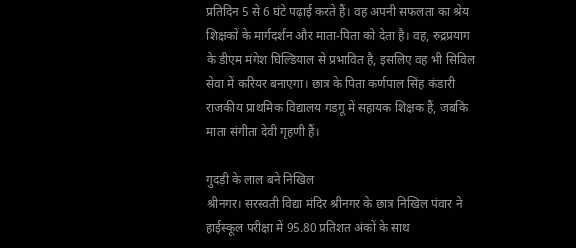प्रतिदिन 5 से 6 घंटे पढ़ाई करते हैं। वह अपनी सफलता का श्रेय शिक्षकों के मार्गदर्शन और माता-पिता को देता है। वह, रुद्रप्रयाग के डीएम मंगेश घिल्डियाल से प्रभावित है, इसलिए वह भी सिविल सेवा में करियर बनाएगा। छात्र के पिता कर्णपाल सिंह कंडारी राजकीय प्राथमिक विद्यालय गडगू में सहायक शिक्षक हैं, जबकि माता संगीता देवी गृहणी हैं।

गुदड़ी के लाल बने निखिल
श्रीनगर। सरस्वती विद्या मंदिर श्रीनगर के छात्र निखिल पंवार ने हाईस्कूल परीक्षा में 95.80 प्रतिशत अंकों के साथ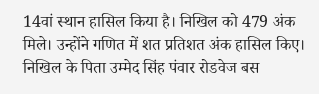14वां स्थान हासिल किया है। निखिल को 479 अंक मिले। उन्होंने गणित में शत प्रतिशत अंक हासिल किए। निखिल के पिता उम्मेद सिंह पंवार रोडवेज बस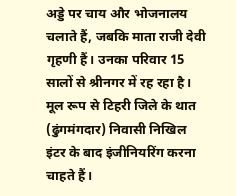अड्डे पर चाय और भोजनालय चलाते हैं, जबकि माता राजी देवी गृहणी हैं। उनका परिवार 15 सालों से श्रीनगर में रह रहा है। मूल रूप से टिहरी जिले के थात (ढुंगमंगदार) निवासी निखिल इंटर के बाद इंजीनियरिंग करना चाहते हैं।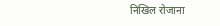निखिल रोजाना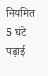नियमित 5 घंटे पढ़ाई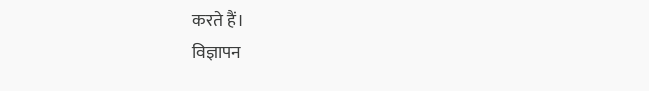करते हैं।
विज्ञापन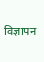विज्ञापन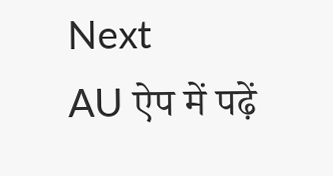Next
AU ऐप में पढ़ें